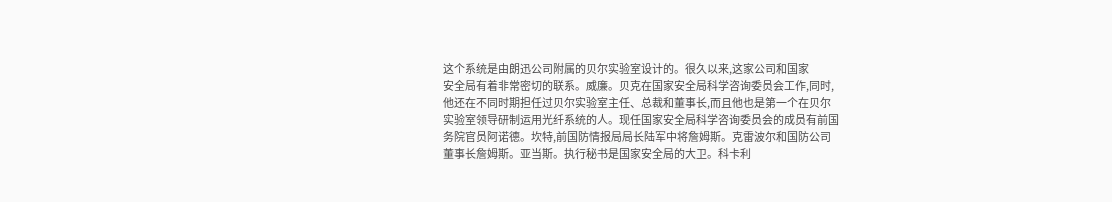这个系统是由朗迅公司附属的贝尔实验室设计的。很久以来,这家公司和国家
安全局有着非常密切的联系。威廉。贝克在国家安全局科学咨询委员会工作,同时,
他还在不同时期担任过贝尔实验室主任、总裁和董事长,而且他也是第一个在贝尔
实验室领导研制运用光纤系统的人。现任国家安全局科学咨询委员会的成员有前国
务院官员阿诺德。坎特,前国防情报局局长陆军中将詹姆斯。克雷波尔和国防公司
董事长詹姆斯。亚当斯。执行秘书是国家安全局的大卫。科卡利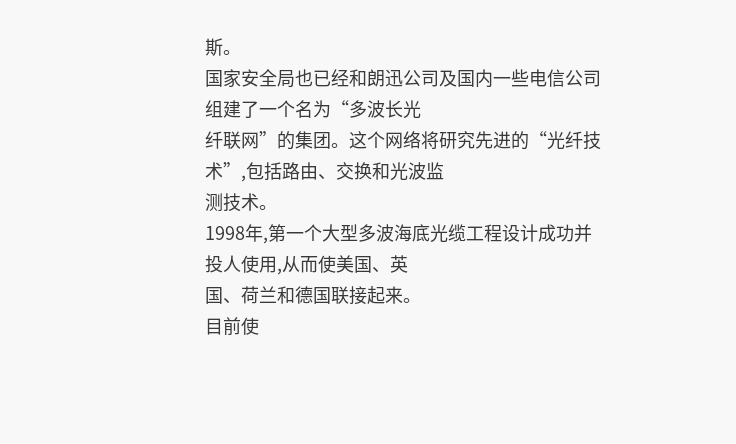斯。
国家安全局也已经和朗迅公司及国内一些电信公司组建了一个名为“多波长光
纤联网”的集团。这个网络将研究先进的“光纤技术”,包括路由、交换和光波监
测技术。
1998年,第一个大型多波海底光缆工程设计成功并投人使用,从而使美国、英
国、荷兰和德国联接起来。
目前使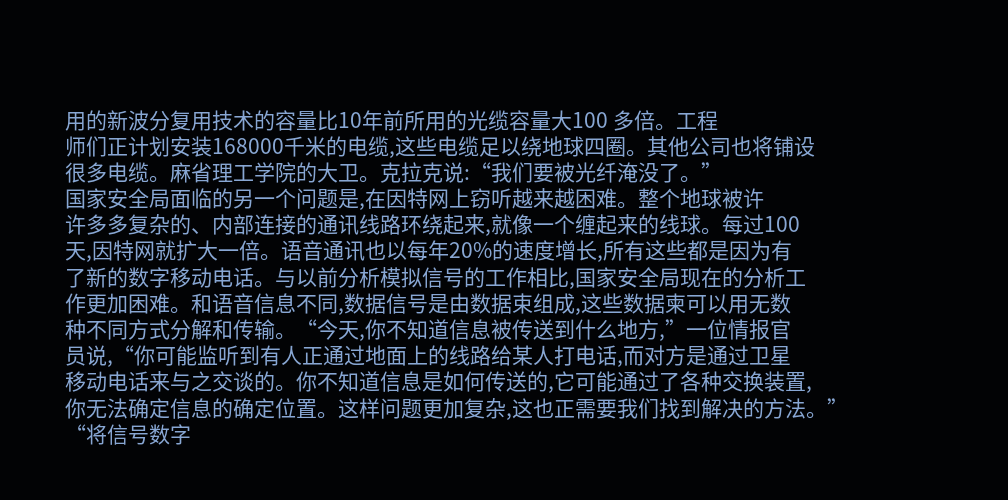用的新波分复用技术的容量比10年前所用的光缆容量大100 多倍。工程
师们正计划安装168000千米的电缆,这些电缆足以绕地球四圈。其他公司也将铺设
很多电缆。麻省理工学院的大卫。克拉克说:“我们要被光纤淹没了。”
国家安全局面临的另一个问题是,在因特网上窃听越来越困难。整个地球被许
许多多复杂的、内部连接的通讯线路环绕起来,就像一个缠起来的线球。每过100
天,因特网就扩大一倍。语音通讯也以每年20%的速度增长,所有这些都是因为有
了新的数字移动电话。与以前分析模拟信号的工作相比,国家安全局现在的分析工
作更加困难。和语音信息不同,数据信号是由数据束组成,这些数据柬可以用无数
种不同方式分解和传输。“今天,你不知道信息被传送到什么地方,”一位情报官
员说,“你可能监听到有人正通过地面上的线路给某人打电话,而对方是通过卫星
移动电话来与之交谈的。你不知道信息是如何传送的,它可能通过了各种交换装置,
你无法确定信息的确定位置。这样问题更加复杂,这也正需要我们找到解决的方法。”
“将信号数字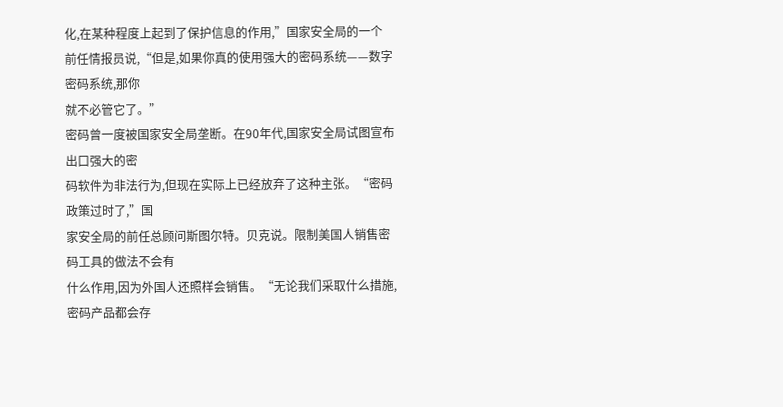化,在某种程度上起到了保护信息的作用,”国家安全局的一个
前任情报员说,“但是,如果你真的使用强大的密码系统——数字密码系统,那你
就不必管它了。”
密码曾一度被国家安全局垄断。在90年代,国家安全局试图宣布出口强大的密
码软件为非法行为,但现在实际上已经放弃了这种主张。“密码政策过时了,”国
家安全局的前任总顾问斯图尔特。贝克说。限制美国人销售密码工具的做法不会有
什么作用,因为外国人还照样会销售。“无论我们采取什么措施,密码产品都会存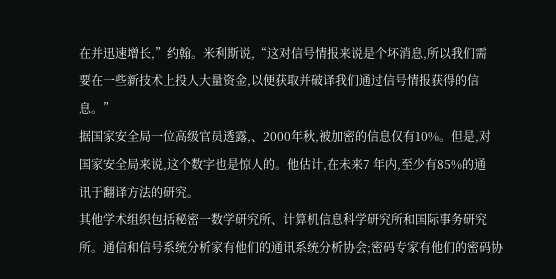在并迅速增长,”约翰。米利斯说,“这对信号情报来说是个坏消息,所以我们需
要在一些新技术上投人大量资金,以便获取并破译我们通过信号情报获得的信息。”
据国家安全局一位高级官员透露,、2000年秋,被加密的信息仅有10%。但是,对
国家安全局来说,这个数字也是惊人的。他估计,在未来7 年内,至少有85%的通
讯于翻译方法的研究。
其他学术组织包括秘密一数学研究所、计算机信息科学研究所和国际事务研究
所。通信和信号系统分析家有他们的通讯系统分析协会;密码专家有他们的密码协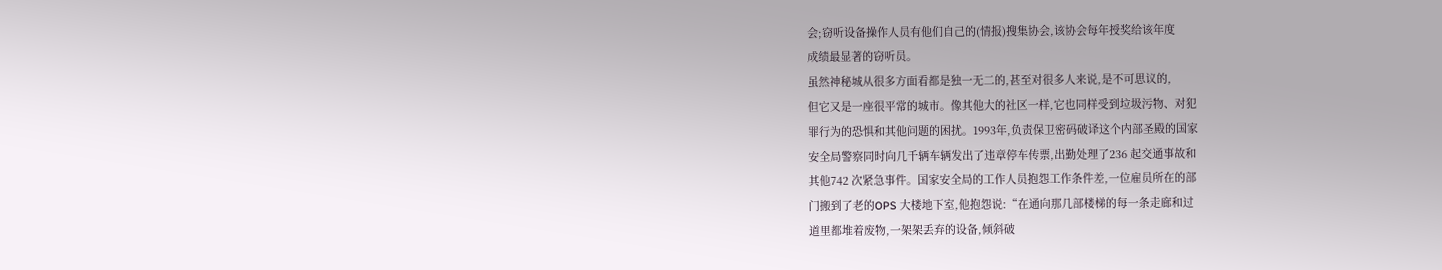会;窃听设备操作人员有他们自己的(情报)搜集协会,该协会每年授奖给该年度
成绩最显著的窃听员。
虽然神秘城从很多方面看都是独一无二的,甚至对很多人来说,是不可思议的,
但它又是一座很平常的城市。像其他大的社区一样,它也同样受到垃圾污物、对犯
罪行为的恐惧和其他问题的困扰。1993年,负责保卫密码破译这个内部圣殿的国家
安全局警察同时向几千辆车辆发出了违章停车传票,出勤处理了236 起交通事故和
其他742 次紧急事件。国家安全局的工作人员抱怨工作条件差,一位雇员所在的部
门搬到了老的OPS 大楼地下室,他抱怨说:“在通向那几部楼梯的每一条走廊和过
道里都堆着废物,一架架丢弃的设备,倾斜破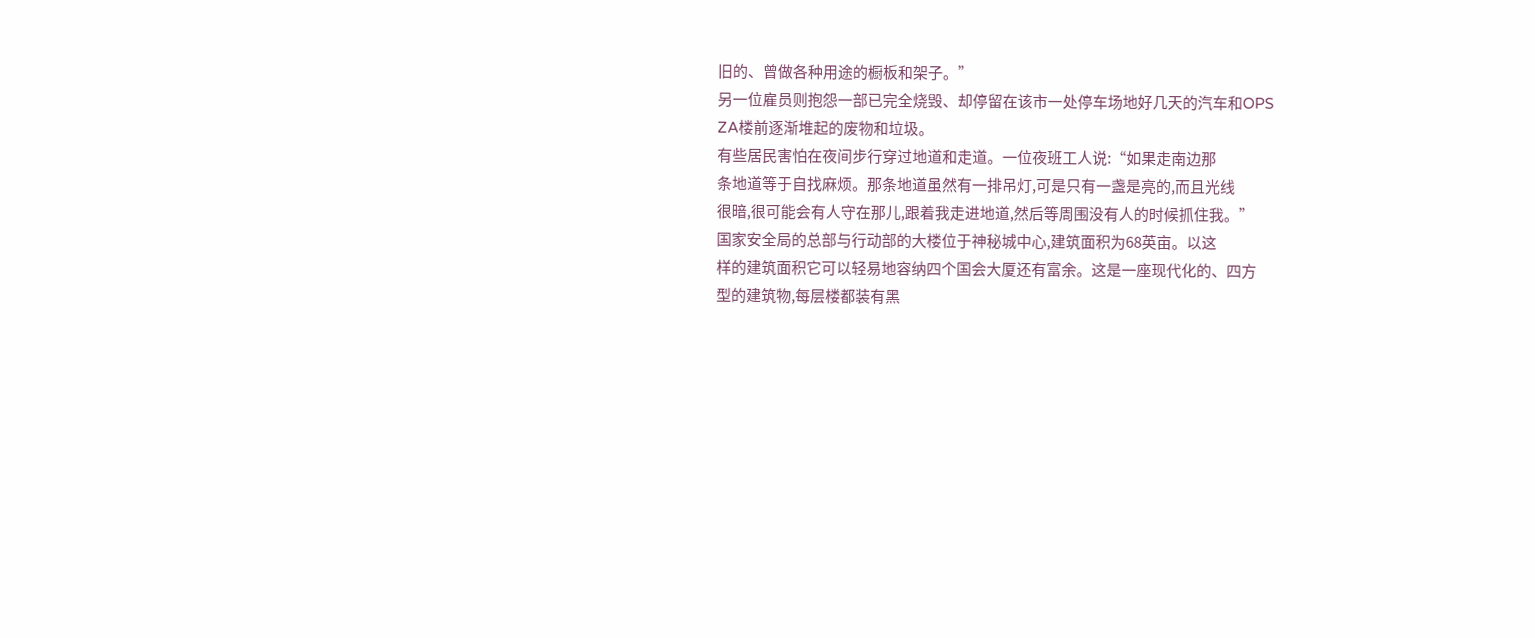旧的、曾做各种用途的橱板和架子。”
另一位雇员则抱怨一部已完全烧毁、却停留在该市一处停车场地好几天的汽车和OPS
ZA楼前逐渐堆起的废物和垃圾。
有些居民害怕在夜间步行穿过地道和走道。一位夜班工人说:“如果走南边那
条地道等于自找麻烦。那条地道虽然有一排吊灯,可是只有一盏是亮的,而且光线
很暗,很可能会有人守在那儿,跟着我走进地道,然后等周围没有人的时候抓住我。”
国家安全局的总部与行动部的大楼位于神秘城中心,建筑面积为68英亩。以这
样的建筑面积它可以轻易地容纳四个国会大厦还有富余。这是一座现代化的、四方
型的建筑物,每层楼都装有黑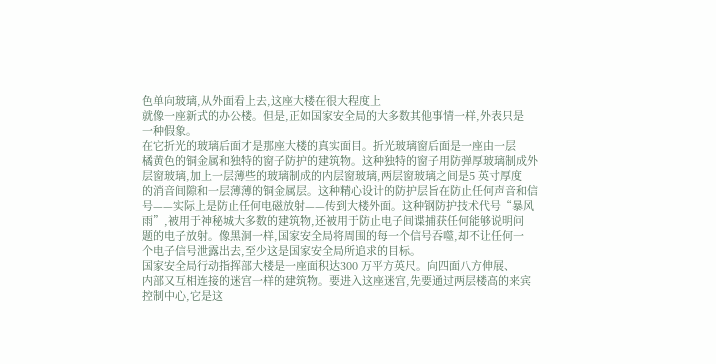色单向玻璃,从外面看上去,这座大楼在很大程度上
就像一座新式的办公楼。但是,正如国家安全局的大多数其他事情一样,外表只是
一种假象。
在它折光的玻璃后面才是那座大楼的真实面目。折光玻璃窗后面是一座由一层
橘黄色的铜金属和独特的窗子防护的建筑物。这种独特的窗子用防弹厚玻璃制成外
层窗玻璃,加上一层薄些的玻璃制成的内层窗玻璃,两层窗玻璃之间是5 英寸厚度
的消音间隙和一层薄薄的铜金属层。这种精心设计的防护层旨在防止任何声音和信
号——实际上是防止任何电磁放射——传到大楼外面。这种钢防护技术代号“暴风
雨”,被用于神秘城大多数的建筑物,还被用于防止电子间谍捕获任何能够说明问
题的电子放射。像黑洞一样,国家安全局将周围的每一个信号吞噬,却不让任何一
个电子信号泄露出去,至少这是国家安全局所追求的目标。
国家安全局行动指挥部大楼是一座面积达300 万平方英尺。向四面八方伸展、
内部又互相连接的迷宫一样的建筑物。要进入这座迷宫,先要通过两层楼高的来宾
控制中心,它是这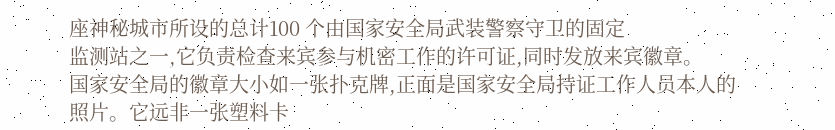座神秘城市所设的总计100 个由国家安全局武装警察守卫的固定
监测站之一,它负责检查来宾参与机密工作的许可证,同时发放来宾徽章。
国家安全局的徽章大小如一张扑克牌,正面是国家安全局持证工作人员本人的
照片。它远非一张塑料卡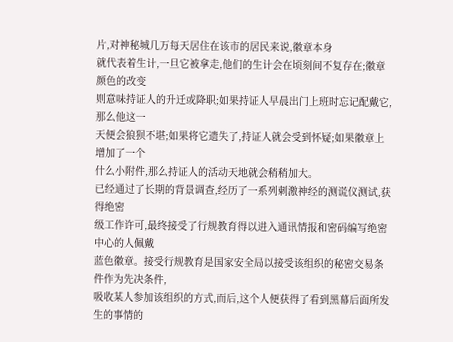片,对神秘城几万每天居住在该市的居民来说,徽章本身
就代表着生计,一旦它被拿走,他们的生计会在顷刻间不复存在;徽章颜色的改变
则意味持证人的升迁或降职;如果持证人早晨出门上班时忘记配戴它,那么他这一
天便会狼狈不堪;如果将它遗失了,持证人就会受到怀疑;如果徽章上增加了一个
什么小附件,那么持证人的活动天地就会稍稍加大。
已经通过了长期的背景调查,经历了一系列刺激神经的测谎仪测试,获得绝密
级工作许可,最终接受了行规教育得以进入通讯情报和密码编写绝密中心的人佩戴
蓝色徽章。接受行规教育是国家安全局以接受该组织的秘密交易条件作为先决条件,
吸收某人参加该组织的方式,而后,这个人便获得了看到黑幕后面所发生的事情的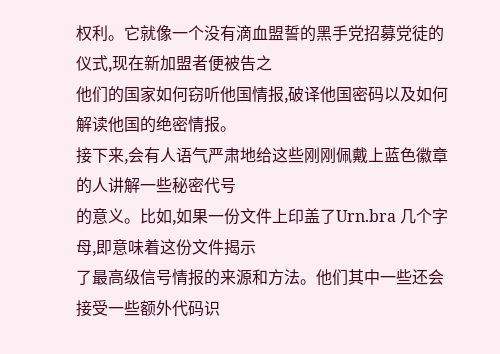权利。它就像一个没有滴血盟誓的黑手党招募党徒的仪式,现在新加盟者便被告之
他们的国家如何窃听他国情报,破译他国密码以及如何解读他国的绝密情报。
接下来,会有人语气严肃地给这些刚刚佩戴上蓝色徽章的人讲解一些秘密代号
的意义。比如,如果一份文件上印盖了Urn.bra 几个字母,即意味着这份文件揭示
了最高级信号情报的来源和方法。他们其中一些还会接受一些额外代码识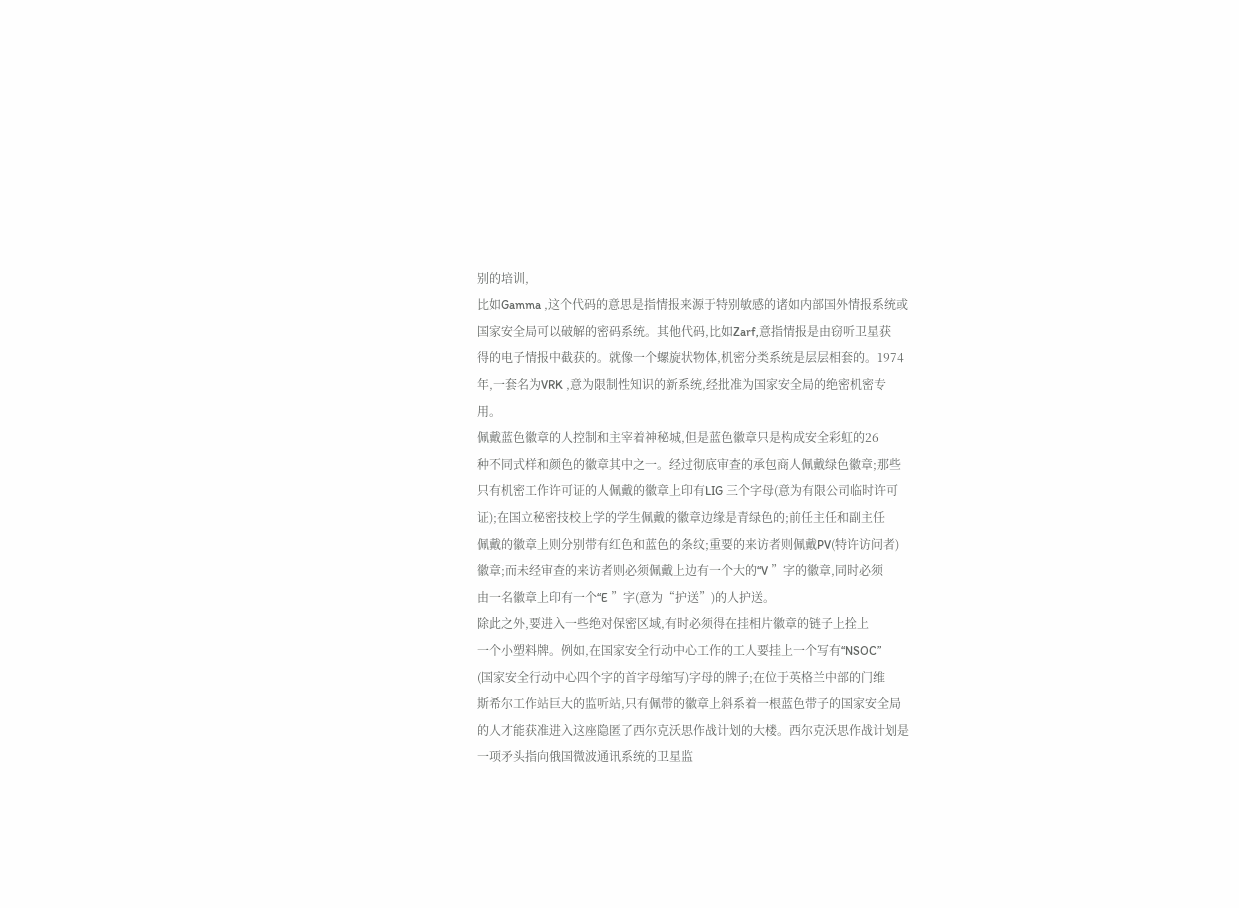别的培训,
比如Gamma ,这个代码的意思是指情报来源于特别敏感的诸如内部国外情报系统或
国家安全局可以破解的密码系统。其他代码,比如Zarf,意指情报是由窃听卫星获
得的电子情报中截获的。就像一个螺旋状物体,机密分类系统是层层相套的。1974
年,一套名为VRK ,意为限制性知识的新系统,经批准为国家安全局的绝密机密专
用。
佩戴蓝色徽章的人控制和主宰着神秘城,但是蓝色徽章只是构成安全彩虹的26
种不同式样和颜色的徽章其中之一。经过彻底审查的承包商人佩戴绿色徽章;那些
只有机密工作许可证的人佩戴的徽章上印有LIG 三个字母(意为有限公司临时许可
证);在国立秘密技校上学的学生佩戴的徽章边缘是青绿色的;前任主任和副主任
佩戴的徽章上则分别带有红色和蓝色的条纹;重要的来访者则佩戴PV(特许访问者)
徽章;而未经审查的来访者则必须佩戴上边有一个大的“V ”字的徽章,同时必须
由一名徽章上印有一个“E ”字(意为“护送”)的人护送。
除此之外,要进入一些绝对保密区域,有时必须得在挂相片徽章的链子上拴上
一个小塑料牌。例如,在国家安全行动中心工作的工人要挂上一个写有“NSOC”
(国家安全行动中心四个字的首字母缩写)字母的牌子;在位于英格兰中部的门维
斯希尔工作站巨大的监听站,只有佩带的徽章上斜系着一根蓝色带子的国家安全局
的人才能获准进入这座隐匿了西尔克沃思作战计划的大楼。西尔克沃思作战计划是
一项矛头指向俄国微波通讯系统的卫星监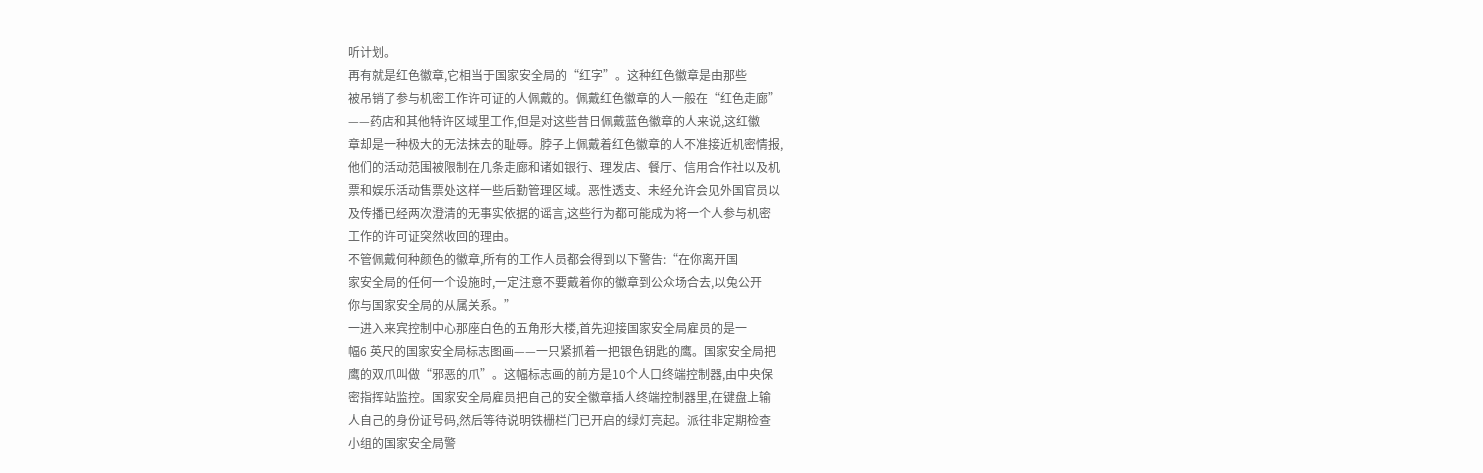听计划。
再有就是红色徽章,它相当于国家安全局的“红字”。这种红色徽章是由那些
被吊销了参与机密工作许可证的人佩戴的。佩戴红色徽章的人一般在“红色走廊”
——药店和其他特许区域里工作,但是对这些昔日佩戴蓝色徽章的人来说,这红徽
章却是一种极大的无法抹去的耻辱。脖子上佩戴着红色徽章的人不准接近机密情报,
他们的活动范围被限制在几条走廊和诸如银行、理发店、餐厅、信用合作社以及机
票和娱乐活动售票处这样一些后勤管理区域。恶性透支、未经允许会见外国官员以
及传播已经两次澄清的无事实依据的谣言,这些行为都可能成为将一个人参与机密
工作的许可证突然收回的理由。
不管佩戴何种颜色的徽章,所有的工作人员都会得到以下警告:“在你离开国
家安全局的任何一个设施时,一定注意不要戴着你的徽章到公众场合去,以兔公开
你与国家安全局的从属关系。”
一进入来宾控制中心那座白色的五角形大楼,首先迎接国家安全局雇员的是一
幅6 英尺的国家安全局标志图画——一只紧抓着一把银色钥匙的鹰。国家安全局把
鹰的双爪叫做“邪恶的爪”。这幅标志画的前方是10个人口终端控制器,由中央保
密指挥站监控。国家安全局雇员把自己的安全徽章插人终端控制器里,在键盘上输
人自己的身份证号码,然后等待说明铁栅栏门已开启的绿灯亮起。派往非定期检查
小组的国家安全局警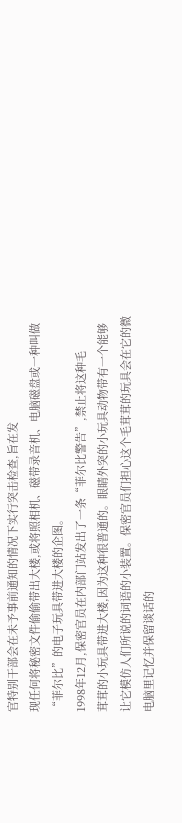官特别干部会在未予事前通知的情况下实行突击检查,旨在发
现任何将秘密文件偷偷带出大楼,或将照相机、磁带录音机、电脑磁盘或一种叫做
“菲尔比”的电子玩具带进大楼的企图。
1998年12月,保密官员在内部门站发出了一条“菲尔比警告”,禁止将这种毛
茸茸的小玩具带进大楼,因为这种很普通的。眼睛外突的小玩具动物带有一个能够
让它模仿人们所说的词语的小装置。保密官员们担心这个毛茸茸的玩具会在它的微
电脑里记忆并保留谈话的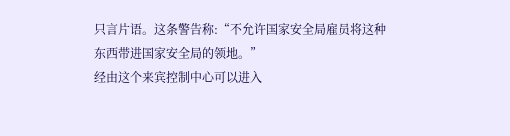只言片语。这条警告称:“不允许国家安全局雇员将这种
东西带进国家安全局的领地。”
经由这个来宾控制中心可以进入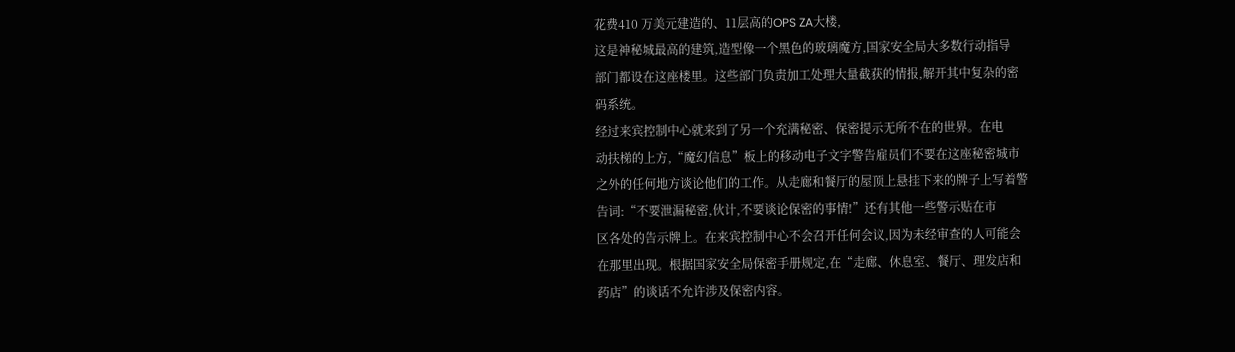花费410 万美元建造的、11层高的OPS ZA大楼,
这是神秘城最高的建筑,造型像一个黑色的玻璃魔方,国家安全局大多数行动指导
部门都设在这座楼里。这些部门负责加工处理大量截获的情报,解开其中复杂的密
码系统。
经过来宾控制中心就来到了另一个充满秘密、保密提示无所不在的世界。在电
动扶梯的上方,“魔幻信息”板上的移动电子文字警告雇员们不要在这座秘密城市
之外的任何地方谈论他们的工作。从走廊和餐厅的屋顶上悬挂下来的牌子上写着警
告词:“不要泄漏秘密,伙计,不要谈论保密的事情!”还有其他一些警示贴在市
区各处的告示牌上。在来宾控制中心不会召开任何会议,因为未经审查的人可能会
在那里出现。根据国家安全局保密手册规定,在“走廊、休息室、餐厅、理发店和
药店”的谈话不允许涉及保密内容。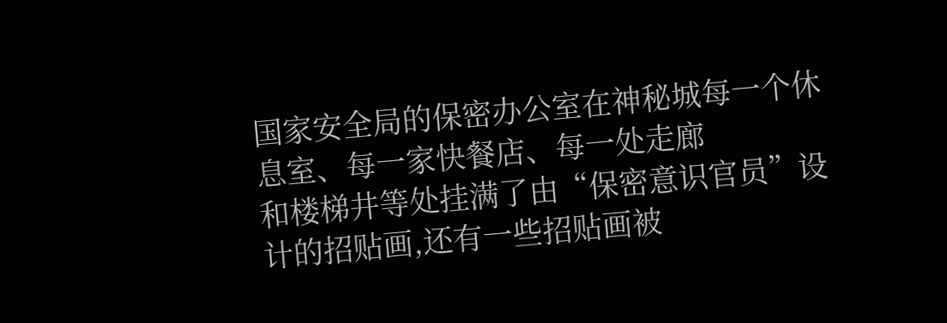国家安全局的保密办公室在神秘城每一个休息室、每一家快餐店、每一处走廊
和楼梯井等处挂满了由“保密意识官员”设计的招贴画,还有一些招贴画被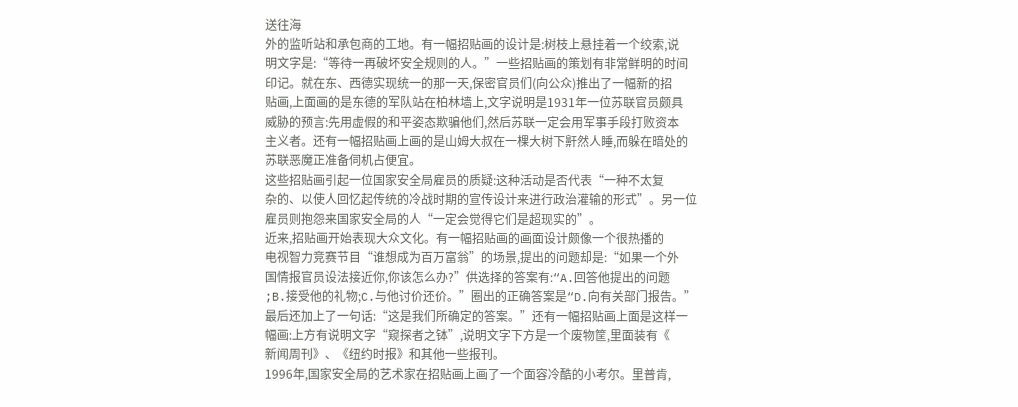送往海
外的监听站和承包商的工地。有一幅招贴画的设计是:树枝上悬挂着一个绞索,说
明文字是:“等待一再破坏安全规则的人。”一些招贴画的策划有非常鲜明的时间
印记。就在东、西德实现统一的那一天,保密官员们(向公众)推出了一幅新的招
贴画,上面画的是东德的军队站在柏林墙上,文字说明是1931年一位苏联官员颇具
威胁的预言:先用虚假的和平姿态欺骗他们,然后苏联一定会用军事手段打败资本
主义者。还有一幅招贴画上画的是山姆大叔在一棵大树下鼾然人睡,而躲在暗处的
苏联恶魔正准备伺机占便宜。
这些招贴画引起一位国家安全局雇员的质疑:这种活动是否代表“一种不太复
杂的、以使人回忆起传统的冷战时期的宣传设计来进行政治灌输的形式”。另一位
雇员则抱怨来国家安全局的人“一定会觉得它们是超现实的”。
近来,招贴画开始表现大众文化。有一幅招贴画的画面设计颇像一个很热播的
电视智力竞赛节目“谁想成为百万富翁”的场景,提出的问题却是:“如果一个外
国情报官员设法接近你,你该怎么办?”供选择的答案有:“A.回答他提出的问题
;B.接受他的礼物;C.与他讨价还价。”圈出的正确答案是“D.向有关部门报告。”
最后还加上了一句话:“这是我们所确定的答案。”还有一幅招贴画上面是这样一
幅画:上方有说明文字“窥探者之钵”,说明文字下方是一个废物筐,里面装有《
新闻周刊》、《纽约时报》和其他一些报刊。
1996年,国家安全局的艺术家在招贴画上画了一个面容冷酷的小考尔。里普肯,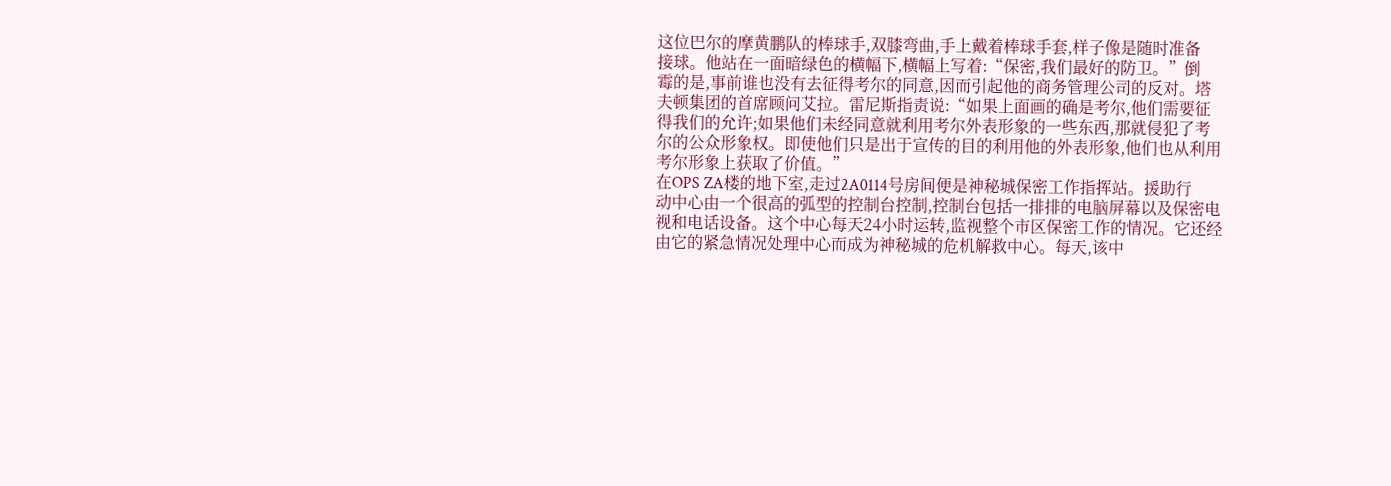这位巴尔的摩黄鹏队的棒球手,双膝弯曲,手上戴着棒球手套,样子像是随时准备
接球。他站在一面暗绿色的横幅下,横幅上写着:“保密,我们最好的防卫。”倒
霉的是,事前谁也没有去征得考尔的同意,因而引起他的商务管理公司的反对。塔
夫顿集团的首席顾问艾拉。雷尼斯指责说:“如果上面画的确是考尔,他们需要征
得我们的允许;如果他们未经同意就利用考尔外表形象的一些东西,那就侵犯了考
尔的公众形象权。即使他们只是出于宣传的目的利用他的外表形象,他们也从利用
考尔形象上获取了价值。”
在OPS ZA楼的地下室,走过2A0114号房间便是神秘城保密工作指挥站。援助行
动中心由一个很高的弧型的控制台控制,控制台包括一排排的电脑屏幕以及保密电
视和电话设备。这个中心每天24小时运转,监视整个市区保密工作的情况。它还经
由它的紧急情况处理中心而成为神秘城的危机解救中心。每天,该中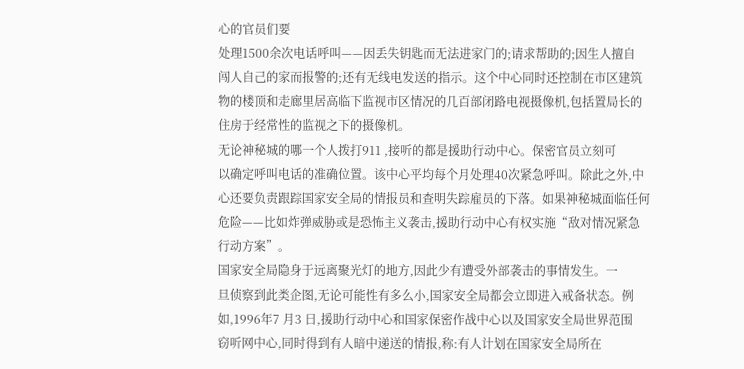心的官员们要
处理1500余次电话呼叫——因丢失钥匙而无法进家门的;请求帮助的;因生人擅自
闯人自己的家而报警的;还有无线电发送的指示。这个中心同时还控制在市区建筑
物的楼顶和走廊里居高临下监视市区情况的几百部闭路电视摄像机,包括置局长的
住房于经常性的监视之下的摄像机。
无论神秘城的哪一个人拨打911 ,接听的都是援助行动中心。保密官员立刻可
以确定呼叫电话的准确位置。该中心平均每个月处理40次紧急呼叫。除此之外,中
心还要负责跟踪国家安全局的情报员和查明失踪雇员的下落。如果神秘城面临任何
危险——比如炸弹威胁或是恐怖主义袭击,援助行动中心有权实施“敌对情况紧急
行动方案”。
国家安全局隐身于远离聚光灯的地方,因此少有遭受外部袭击的事情发生。一
旦侦察到此类企图,无论可能性有多么小,国家安全局都会立即进入戒备状态。例
如,1996年7 月3 日,援助行动中心和国家保密作战中心以及国家安全局世界范围
窃听网中心,同时得到有人暗中递送的情报,称:有人计划在国家安全局所在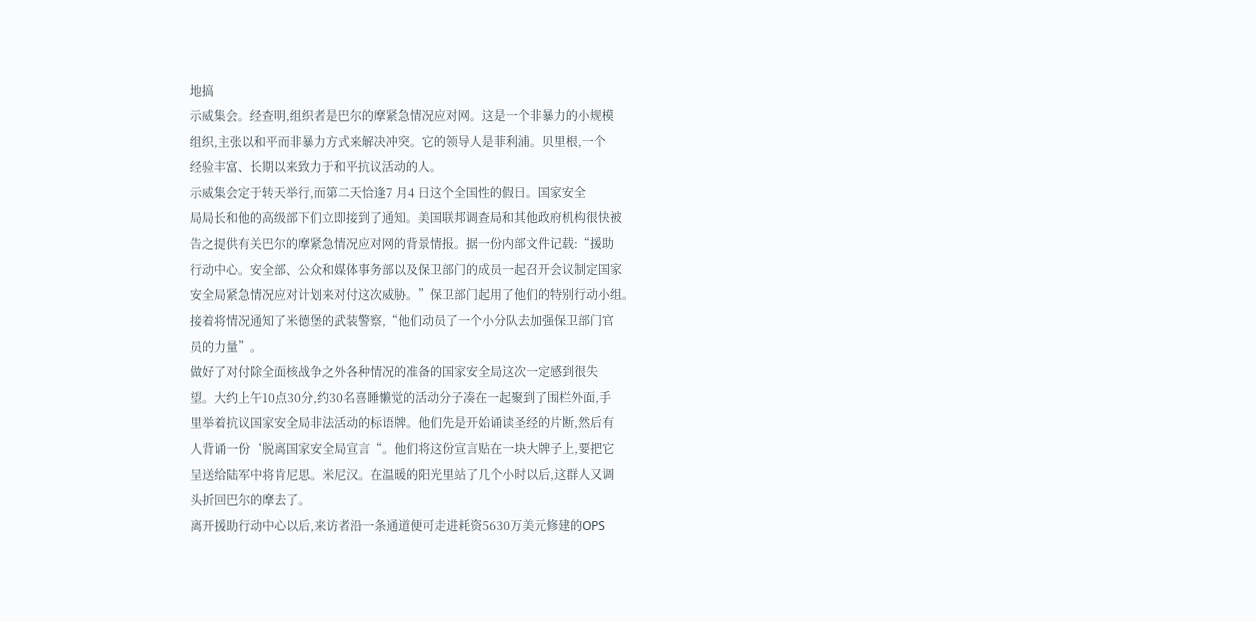地搞
示威集会。经查明,组织者是巴尔的摩紧急情况应对网。这是一个非暴力的小规模
组织,主张以和平而非暴力方式来解决冲突。它的领导人是菲利浦。贝里根,一个
经验丰富、长期以来致力于和平抗议活动的人。
示威集会定于转天举行,而第二天恰逢7 月4 日这个全国性的假日。国家安全
局局长和他的高级部下们立即接到了通知。美国联邦调查局和其他政府机构很快被
告之提供有关巴尔的摩紧急情况应对网的背景情报。据一份内部文件记载:“援助
行动中心。安全部、公众和媒体事务部以及保卫部门的成员一起召开会议制定国家
安全局紧急情况应对计划来对付这次威胁。”保卫部门起用了他们的特别行动小组。
接着将情况通知了米德堡的武装警察,“他们动员了一个小分队去加强保卫部门官
员的力量”。
做好了对付除全面核战争之外各种情况的准备的国家安全局这次一定感到很失
望。大约上午10点30分,约30名喜睡懒觉的活动分子凑在一起聚到了围栏外面,手
里举着抗议国家安全局非法活动的标语牌。他们先是开始诵读圣经的片断,然后有
人背诵一份‘脱离国家安全局宣言“。他们将这份宣言贴在一块大牌子上,要把它
呈送给陆军中将肯尼思。米尼汉。在温暖的阳光里站了几个小时以后,这群人又调
头折回巴尔的摩去了。
离开援助行动中心以后,来访者沿一条通道便可走进耗资5630万美元修建的OPS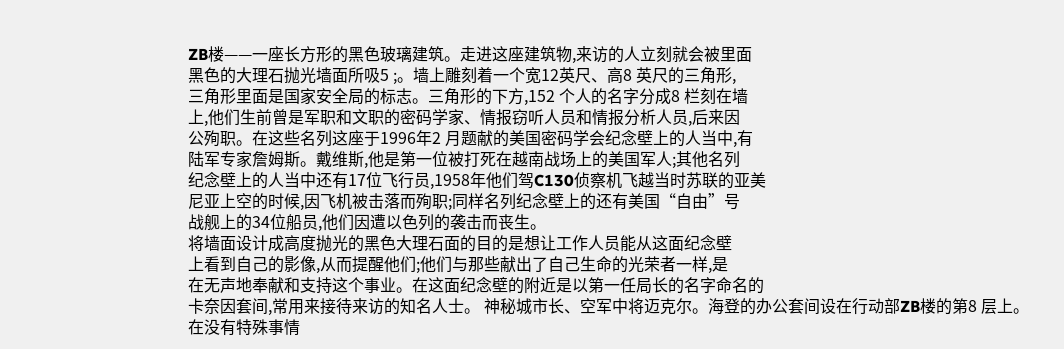ZB楼——一座长方形的黑色玻璃建筑。走进这座建筑物,来访的人立刻就会被里面
黑色的大理石抛光墙面所吸5 ;。墙上雕刻着一个宽12英尺、高8 英尺的三角形,
三角形里面是国家安全局的标志。三角形的下方,152 个人的名字分成8 栏刻在墙
上,他们生前曾是军职和文职的密码学家、情报窃听人员和情报分析人员,后来因
公殉职。在这些名列这座于1996年2 月题献的美国密码学会纪念壁上的人当中,有
陆军专家詹姆斯。戴维斯,他是第一位被打死在越南战场上的美国军人;其他名列
纪念壁上的人当中还有17位飞行员,1958年他们驾C130侦察机飞越当时苏联的亚美
尼亚上空的时候,因飞机被击落而殉职;同样名列纪念壁上的还有美国“自由”号
战舰上的34位船员,他们因遭以色列的袭击而丧生。
将墙面设计成高度抛光的黑色大理石面的目的是想让工作人员能从这面纪念壁
上看到自己的影像,从而提醒他们;他们与那些献出了自己生命的光荣者一样,是
在无声地奉献和支持这个事业。在这面纪念壁的附近是以第一任局长的名字命名的
卡奈因套间,常用来接待来访的知名人士。 神秘城市长、空军中将迈克尔。海登的办公套间设在行动部ZB楼的第8 层上。
在没有特殊事情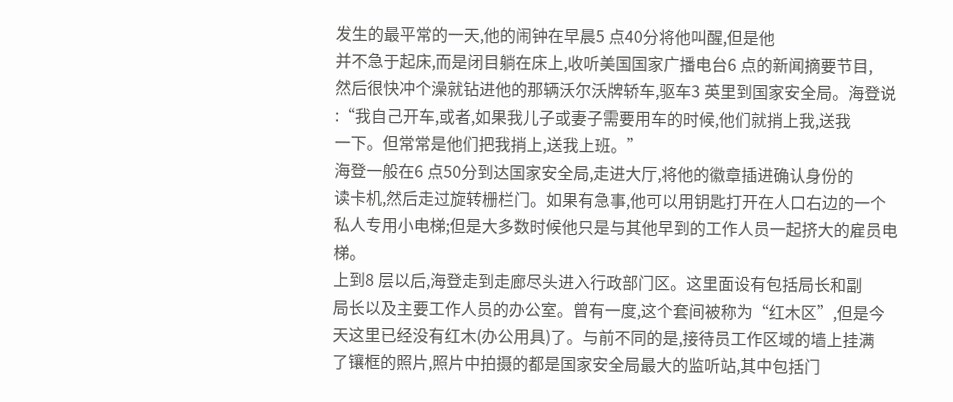发生的最平常的一天,他的闹钟在早晨5 点40分将他叫醒,但是他
并不急于起床,而是闭目躺在床上,收听美国国家广播电台6 点的新闻摘要节目,
然后很快冲个澡就钻进他的那辆沃尔沃牌轿车,驱车3 英里到国家安全局。海登说
:“我自己开车,或者,如果我儿子或妻子需要用车的时候,他们就捎上我,送我
一下。但常常是他们把我捎上,送我上班。”
海登一般在6 点50分到达国家安全局,走进大厅,将他的徽章插进确认身份的
读卡机,然后走过旋转栅栏门。如果有急事,他可以用钥匙打开在人口右边的一个
私人专用小电梯;但是大多数时候他只是与其他早到的工作人员一起挤大的雇员电
梯。
上到8 层以后,海登走到走廊尽头进入行政部门区。这里面设有包括局长和副
局长以及主要工作人员的办公室。曾有一度,这个套间被称为“红木区”,但是今
天这里已经没有红木(办公用具)了。与前不同的是,接待员工作区域的墙上挂满
了镶框的照片,照片中拍摄的都是国家安全局最大的监听站,其中包括门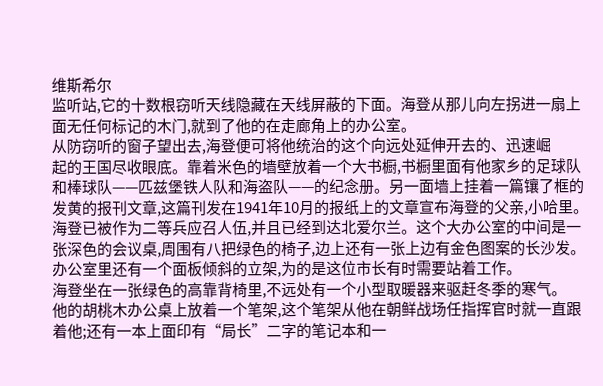维斯希尔
监听站,它的十数根窃听天线隐藏在天线屏蔽的下面。海登从那儿向左拐进一扇上
面无任何标记的木门,就到了他的在走廊角上的办公室。
从防窃听的窗子望出去,海登便可将他统治的这个向远处延伸开去的、迅速崛
起的王国尽收眼底。靠着米色的墙壁放着一个大书橱,书橱里面有他家乡的足球队
和棒球队——匹兹堡铁人队和海盗队——的纪念册。另一面墙上挂着一篇镶了框的
发黄的报刊文章,这篇刊发在1941年10月的报纸上的文章宣布海登的父亲,小哈里。
海登已被作为二等兵应召人伍,并且已经到达北爱尔兰。这个大办公室的中间是一
张深色的会议桌,周围有八把绿色的椅子,边上还有一张上边有金色图案的长沙发。
办公室里还有一个面板倾斜的立架,为的是这位市长有时需要站着工作。
海登坐在一张绿色的高靠背椅里,不远处有一个小型取暖器来驱赶冬季的寒气。
他的胡桃木办公桌上放着一个笔架,这个笔架从他在朝鲜战场任指挥官时就一直跟
着他;还有一本上面印有“局长”二字的笔记本和一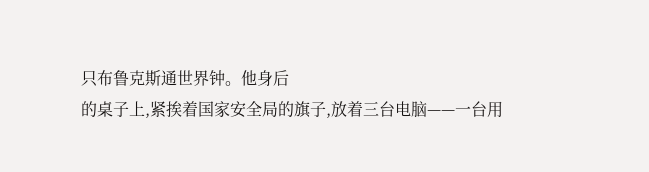只布鲁克斯通世界钟。他身后
的桌子上,紧挨着国家安全局的旗子,放着三台电脑——一台用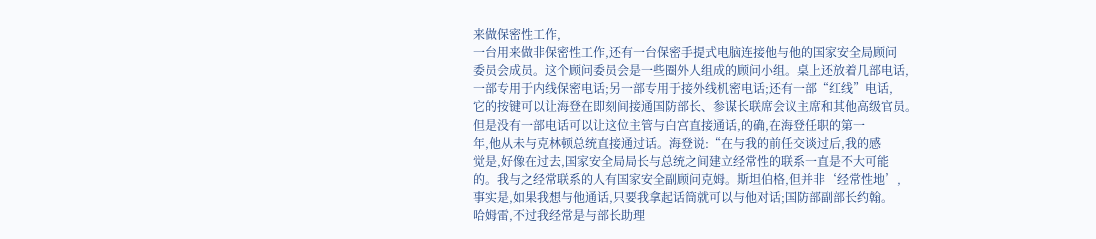来做保密性工作,
一台用来做非保密性工作,还有一台保密手提式电脑连接他与他的国家安全局顾问
委员会成员。这个顾问委员会是一些圈外人组成的顾问小组。桌上还放着几部电话,
一部专用于内线保密电话;另一部专用于接外线机密电话;还有一部“红线”电话,
它的按键可以让海登在即刻间接通国防部长、参谋长联席会议主席和其他高级官员。
但是没有一部电话可以让这位主管与白宫直接通话,的确,在海登任职的第一
年,他从未与克林顿总统直接通过话。海登说:“在与我的前任交谈过后,我的感
觉是,好像在过去,国家安全局局长与总统之间建立经常性的联系一直是不大可能
的。我与之经常联系的人有国家安全副顾问克姆。斯坦伯格,但并非‘经常性地’,
事实是,如果我想与他通话,只要我拿起话筒就可以与他对话;国防部副部长约翰。
哈姆雷,不过我经常是与部长助理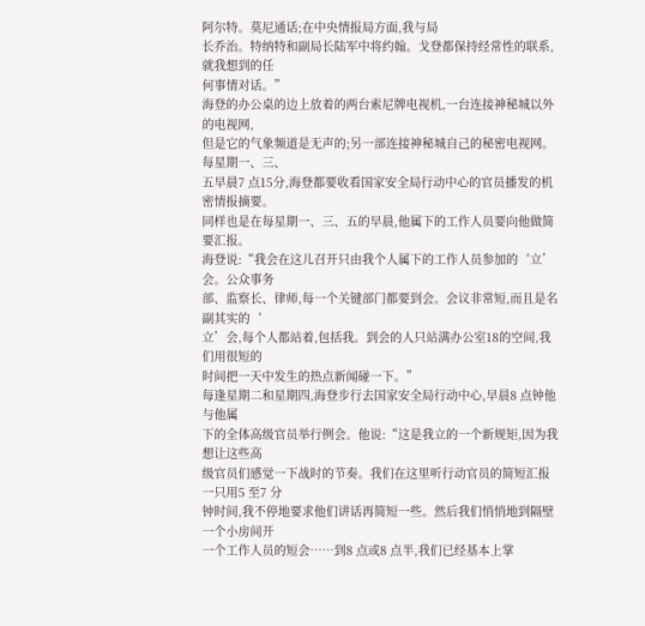阿尔特。莫尼通话;在中央情报局方面,我与局
长乔治。特纳特和副局长陆军中将约翰。戈登都保持经常性的联系,就我想到的任
何事情对话。”
海登的办公桌的边上放着的两台索尼牌电视机,一台连接神秘城以外的电视网,
但是它的气象频道是无声的;另一部连接神秘城自己的秘密电视网。每星期一、三、
五早晨7 点15分,海登都要收看国家安全局行动中心的官员播发的机密情报摘要。
同样也是在每星期一、三、五的早晨,他属下的工作人员要向他做简要汇报。
海登说:“我会在这儿召开只由我个人属下的工作人员参加的‘立’会。公众事务
部、监察长、律师,每一个关键部门都要到会。会议非常短,而且是名副其实的‘
立’会,每个人都站着,包括我。到会的人只站满办公室18的空间,我们用很短的
时间把一天中发生的热点新闻碰一下。”
每逢星期二和星期四,海登步行去国家安全局行动中心,早晨8 点钟他与他属
下的全体高级官员举行例会。他说:“这是我立的一个新规矩,因为我想让这些高
级官员们感觉一下战时的节奏。我们在这里听行动官员的简短汇报一只用5 至7 分
钟时间,我不停地要求他们讲话再简短一些。然后我们悄悄地到隔壁一个小房间开
一个工作人员的短会……到8 点或8 点半,我们已经基本上掌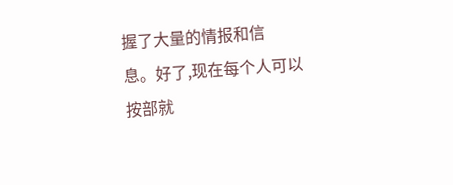握了大量的情报和信
息。好了,现在每个人可以按部就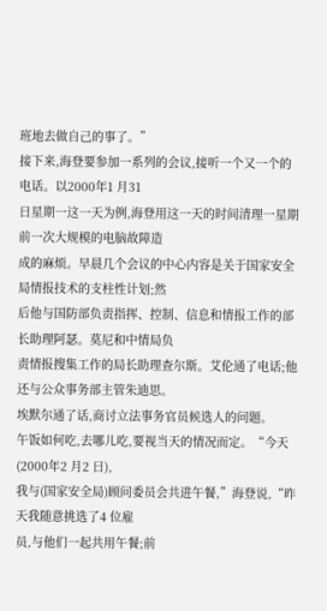班地去做自己的事了。”
接下来,海登要参加一系列的会议,接听一个又一个的电话。以2000年1 月31
日星期一这一天为例,海登用这一天的时间清理一星期前一次大规模的电脑故障造
成的麻烦。早晨几个会议的中心内容是关于国家安全局情报技术的支柱性计划;然
后他与国防部负责指挥、控制、信息和情报工作的部长助理阿瑟。莫尼和中情局负
责情报搜集工作的局长助理查尔斯。艾伦通了电话;他还与公众事务部主管朱迪思。
埃默尔通了话,商讨立法事务官员候选人的问题。
午饭如何吃,去哪儿吃,要视当天的情况而定。“今天(2000年2 月2 日),
我与(国家安全局)顾问委员会共进午餐,”海登说,“昨天我随意挑选了4 位雇
员,与他们一起共用午餐;前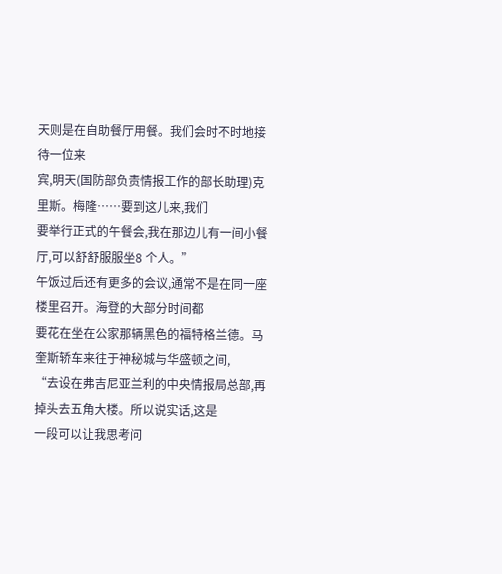天则是在自助餐厅用餐。我们会时不时地接待一位来
宾,明天(国防部负责情报工作的部长助理)克里斯。梅隆……要到这儿来,我们
要举行正式的午餐会,我在那边儿有一间小餐厅,可以舒舒服服坐8 个人。”
午饭过后还有更多的会议,通常不是在同一座楼里召开。海登的大部分时间都
要花在坐在公家那辆黑色的福特格兰德。马奎斯轿车来往于神秘城与华盛顿之间,
“去设在弗吉尼亚兰利的中央情报局总部,再掉头去五角大楼。所以说实话,这是
一段可以让我思考问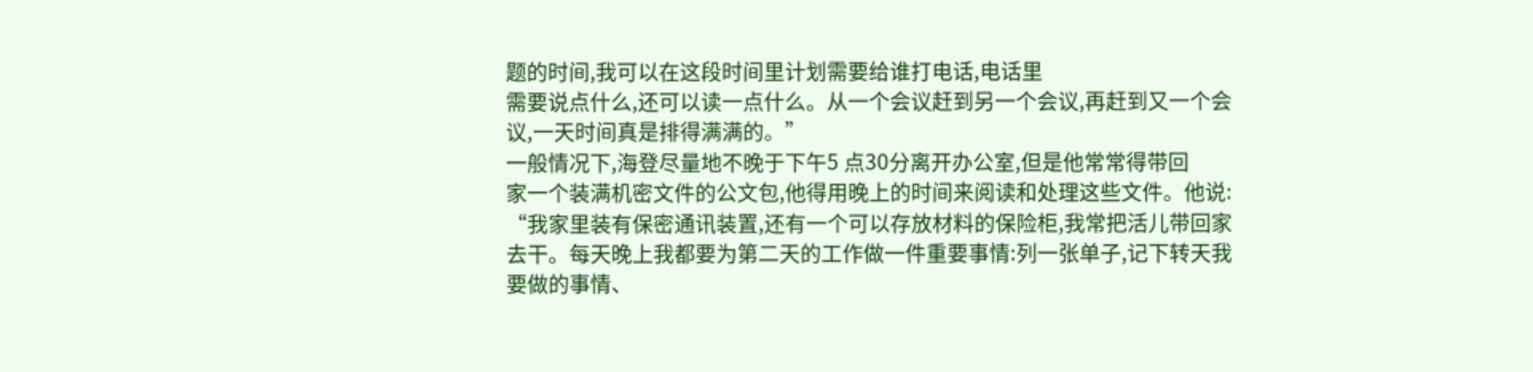题的时间,我可以在这段时间里计划需要给谁打电话,电话里
需要说点什么,还可以读一点什么。从一个会议赶到另一个会议,再赶到又一个会
议,一天时间真是排得满满的。”
一般情况下,海登尽量地不晚于下午5 点30分离开办公室,但是他常常得带回
家一个装满机密文件的公文包,他得用晚上的时间来阅读和处理这些文件。他说:
“我家里装有保密通讯装置,还有一个可以存放材料的保险柜,我常把活儿带回家
去干。每天晚上我都要为第二天的工作做一件重要事情:列一张单子,记下转天我
要做的事情、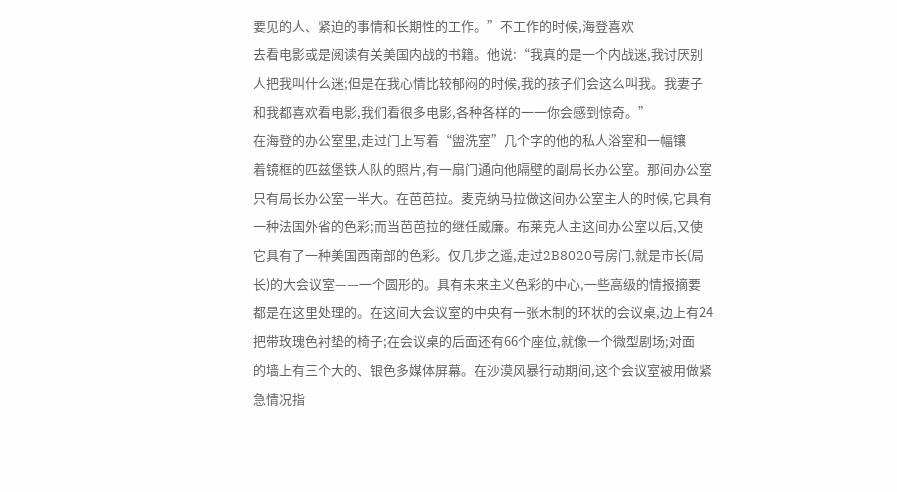要见的人、紧迫的事情和长期性的工作。”不工作的时候,海登喜欢
去看电影或是阅读有关美国内战的书籍。他说:“我真的是一个内战迷,我讨厌别
人把我叫什么迷;但是在我心情比较郁闷的时候,我的孩子们会这么叫我。我妻子
和我都喜欢看电影,我们看很多电影,各种各样的一一你会感到惊奇。”
在海登的办公室里,走过门上写着“盥洗室”几个字的他的私人浴室和一幅镶
着镜框的匹兹堡铁人队的照片,有一扇门通向他隔壁的副局长办公室。那间办公室
只有局长办公室一半大。在芭芭拉。麦克纳马拉做这间办公室主人的时候,它具有
一种法国外省的色彩;而当芭芭拉的继任威廉。布莱克人主这间办公室以后,又使
它具有了一种美国西南部的色彩。仅几步之遥,走过2B8020号房门,就是市长(局
长)的大会议室——一个圆形的。具有未来主义色彩的中心,一些高级的情报摘要
都是在这里处理的。在这间大会议室的中央有一张木制的环状的会议桌,边上有24
把带玫瑰色衬垫的椅子;在会议桌的后面还有66个座位,就像一个微型剧场;对面
的墙上有三个大的、银色多媒体屏幕。在沙漠风暴行动期间,这个会议室被用做紧
急情况指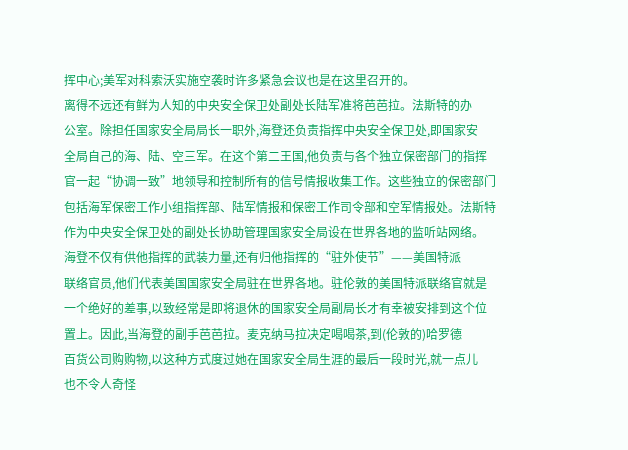挥中心;美军对科索沃实施空袭时许多紧急会议也是在这里召开的。
离得不远还有鲜为人知的中央安全保卫处副处长陆军准将芭芭拉。法斯特的办
公室。除担任国家安全局局长一职外,海登还负责指挥中央安全保卫处,即国家安
全局自己的海、陆、空三军。在这个第二王国,他负责与各个独立保密部门的指挥
官一起“协调一致”地领导和控制所有的信号情报收集工作。这些独立的保密部门
包括海军保密工作小组指挥部、陆军情报和保密工作司令部和空军情报处。法斯特
作为中央安全保卫处的副处长协助管理国家安全局设在世界各地的监听站网络。
海登不仅有供他指挥的武装力量,还有归他指挥的“驻外使节”——美国特派
联络官员,他们代表美国国家安全局驻在世界各地。驻伦敦的美国特派联络官就是
一个绝好的差事,以致经常是即将退休的国家安全局副局长才有幸被安排到这个位
置上。因此,当海登的副手芭芭拉。麦克纳马拉决定喝喝茶,到(伦敦的)哈罗德
百货公司购购物,以这种方式度过她在国家安全局生涯的最后一段时光,就一点儿
也不令人奇怪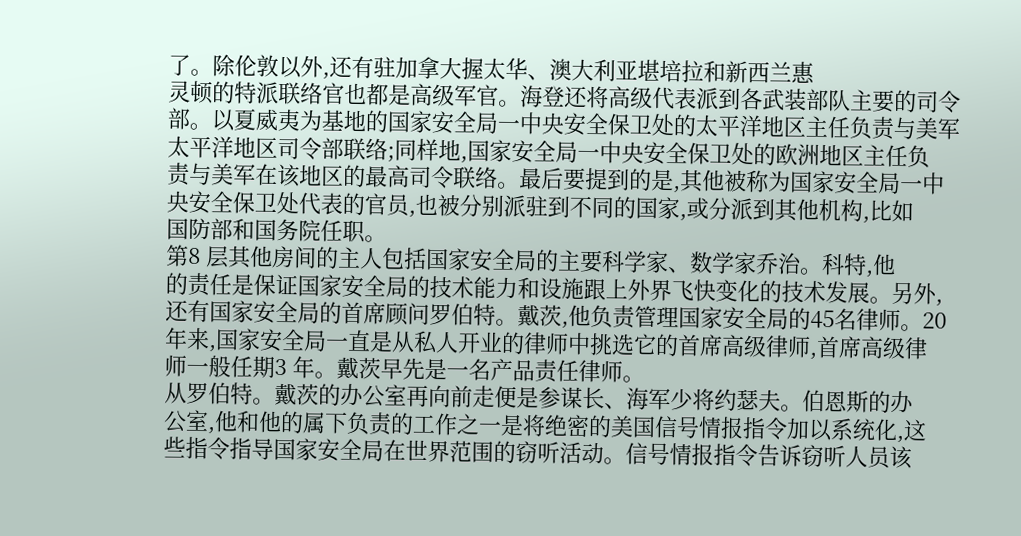了。除伦敦以外,还有驻加拿大握太华、澳大利亚堪培拉和新西兰惠
灵顿的特派联络官也都是高级军官。海登还将高级代表派到各武装部队主要的司令
部。以夏威夷为基地的国家安全局一中央安全保卫处的太平洋地区主任负责与美军
太平洋地区司令部联络;同样地,国家安全局一中央安全保卫处的欧洲地区主任负
责与美军在该地区的最高司令联络。最后要提到的是,其他被称为国家安全局一中
央安全保卫处代表的官员,也被分别派驻到不同的国家,或分派到其他机构,比如
国防部和国务院任职。
第8 层其他房间的主人包括国家安全局的主要科学家、数学家乔治。科特,他
的责任是保证国家安全局的技术能力和设施跟上外界飞快变化的技术发展。另外,
还有国家安全局的首席顾问罗伯特。戴茨,他负责管理国家安全局的45名律师。20
年来,国家安全局一直是从私人开业的律师中挑选它的首席高级律师,首席高级律
师一般任期3 年。戴茨早先是一名产品责任律师。
从罗伯特。戴茨的办公室再向前走便是参谋长、海军少将约瑟夫。伯恩斯的办
公室,他和他的属下负责的工作之一是将绝密的美国信号情报指令加以系统化,这
些指令指导国家安全局在世界范围的窃听活动。信号情报指令告诉窃听人员该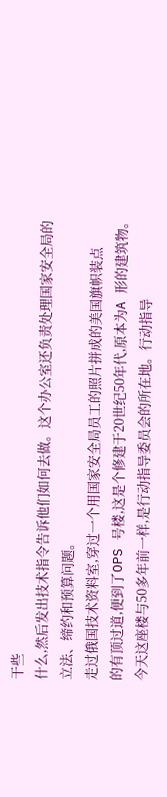干些
什么,然后发出技术指令告诉他们如何去做。这个办公室还负责处理国家安全局的
立法、缔约和预算问题。
走过俄国技术资料室,穿过一个用国家安全局员工的照片拼成的美国旗帜装点
的有顶过道,便到了OPS 号楼,这是个修建于20世纪50年代,原本为A 形的建筑物。
今天这座楼与50多年前一样,是行动指导委员会的所在地。行动指导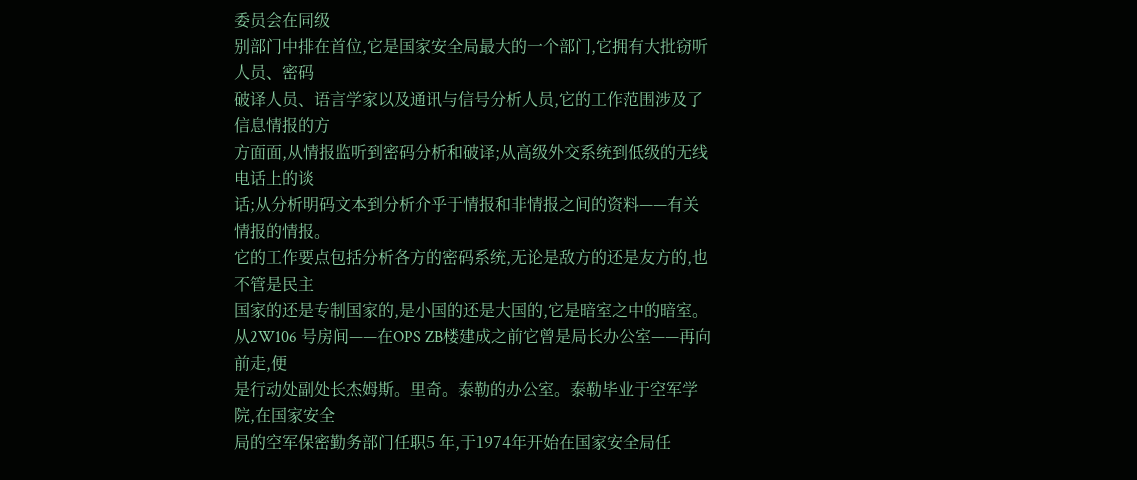委员会在同级
别部门中排在首位,它是国家安全局最大的一个部门,它拥有大批窃听人员、密码
破译人员、语言学家以及通讯与信号分析人员,它的工作范围涉及了信息情报的方
方面面,从情报监听到密码分析和破译;从高级外交系统到低级的无线电话上的谈
话;从分析明码文本到分析介乎于情报和非情报之间的资料——有关情报的情报。
它的工作要点包括分析各方的密码系统,无论是敌方的还是友方的,也不管是民主
国家的还是专制国家的,是小国的还是大国的,它是暗室之中的暗室。
从2W106 号房间——在OPS ZB楼建成之前它曾是局长办公室——再向前走,便
是行动处副处长杰姆斯。里奇。泰勒的办公室。泰勒毕业于空军学院,在国家安全
局的空军保密勤务部门任职5 年,于1974年开始在国家安全局任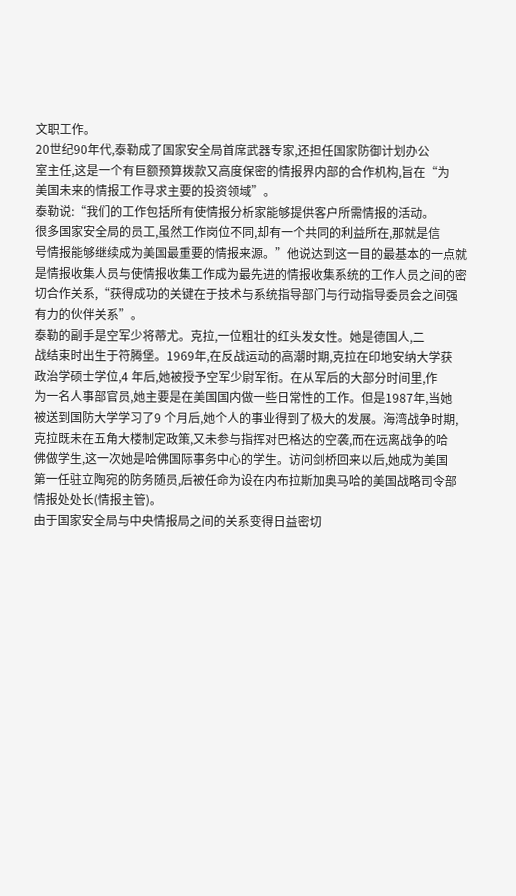文职工作。
20世纪90年代,泰勒成了国家安全局首席武器专家,还担任国家防御计划办公
室主任,这是一个有巨额预算拨款又高度保密的情报界内部的合作机构,旨在“为
美国未来的情报工作寻求主要的投资领域”。
泰勒说:“我们的工作包括所有使情报分析家能够提供客户所需情报的活动。
很多国家安全局的员工,虽然工作岗位不同,却有一个共同的利益所在,那就是信
号情报能够继续成为美国最重要的情报来源。”他说达到这一目的最基本的一点就
是情报收集人员与使情报收集工作成为最先进的情报收集系统的工作人员之间的密
切合作关系,“获得成功的关键在于技术与系统指导部门与行动指导委员会之间强
有力的伙伴关系”。
泰勒的副手是空军少将蒂尤。克拉,一位粗壮的红头发女性。她是德国人,二
战结束时出生于符腾堡。1969年,在反战运动的高潮时期,克拉在印地安纳大学获
政治学硕士学位,4 年后,她被授予空军少尉军衔。在从军后的大部分时间里,作
为一名人事部官员,她主要是在美国国内做一些日常性的工作。但是1987年,当她
被送到国防大学学习了9 个月后,她个人的事业得到了极大的发展。海湾战争时期,
克拉既未在五角大楼制定政策,又未参与指挥对巴格达的空袭,而在远离战争的哈
佛做学生,这一次她是哈佛国际事务中心的学生。访问剑桥回来以后,她成为美国
第一任驻立陶宛的防务随员,后被任命为设在内布拉斯加奥马哈的美国战略司令部
情报处处长(情报主管)。
由于国家安全局与中央情报局之间的关系变得日益密切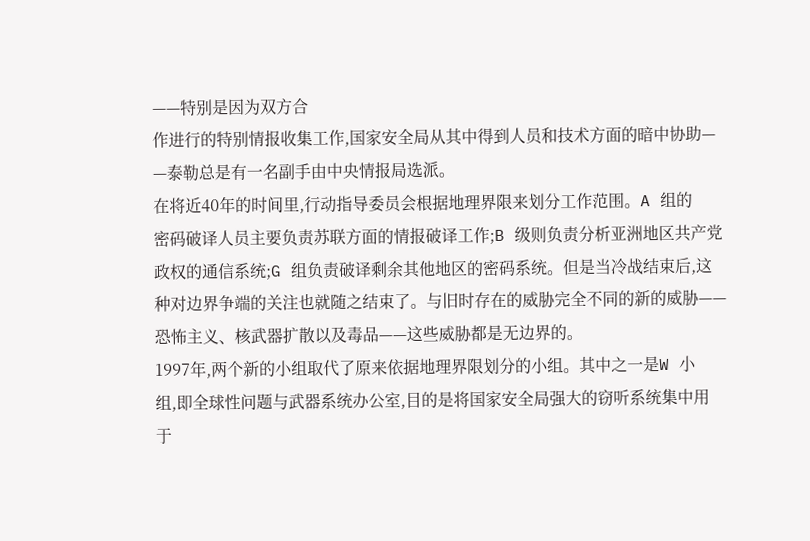——特别是因为双方合
作进行的特别情报收集工作,国家安全局从其中得到人员和技术方面的暗中协助—
—泰勒总是有一名副手由中央情报局选派。
在将近40年的时间里,行动指导委员会根据地理界限来划分工作范围。A 组的
密码破译人员主要负责苏联方面的情报破译工作;B 级则负责分析亚洲地区共产党
政权的通信系统;G 组负责破译剩余其他地区的密码系统。但是当冷战结束后,这
种对边界争端的关注也就随之结束了。与旧时存在的威胁完全不同的新的威胁——
恐怖主义、核武器扩散以及毒品——这些威胁都是无边界的。
1997年,两个新的小组取代了原来依据地理界限划分的小组。其中之一是W 小
组,即全球性问题与武器系统办公室,目的是将国家安全局强大的窃听系统集中用
于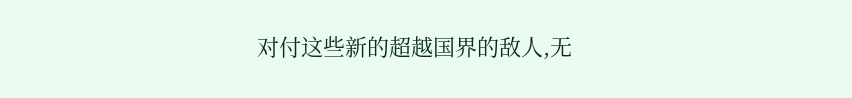对付这些新的超越国界的敌人,无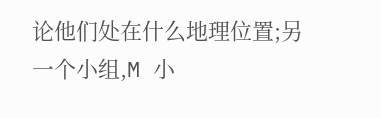论他们处在什么地理位置;另一个小组,M 小